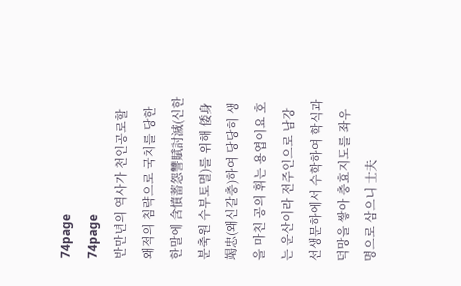74page
74page
반만년의 역사가 천인공로할 왜적의 침략으로 국치를 당한 한말에 含憤蓄怨讐賦討滅(신한분축원 수부토멸)를 위해 倭身竭忠(왜신갈충)하여 당당히 생을 마친 공의 휘는 용엽이요 호는 운산이라 전주인으로 남강선생문하에서 수학하여 학식과 덕망을 쌓아 충효지도를 좌우명으로 삼으니 士夫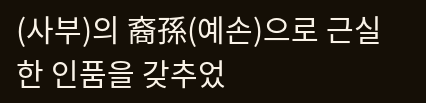(사부)의 裔孫(예손)으로 근실한 인품을 갖추었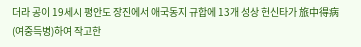더라 공이 19세시 평안도 장진에서 애국동지 규합에 13개 성상 헌신타가 旅中得病(여중득병)하여 작고한